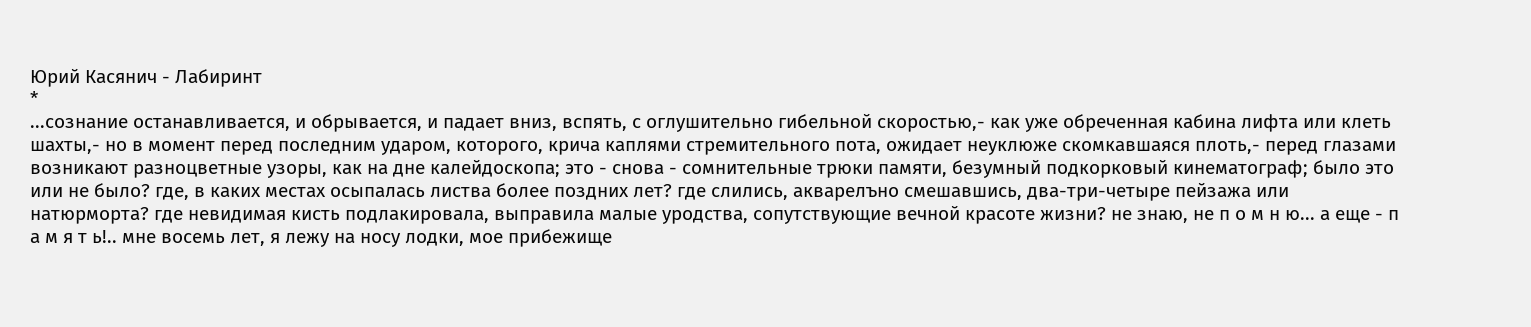Юрий Касянич - Лабиринт
*
...сознание останавливается, и обрывается, и падает вниз, вспять, с оглушительно гибельной скоростью,- как уже обреченная кабина лифта или клеть шахты,- но в момент перед последним ударом, которого, крича каплями стремительного пота, ожидает неуклюже скомкавшаяся плоть,- перед глазами возникают разноцветные узоры, как на дне калейдоскопа; это - снова - сомнительные трюки памяти, безумный подкорковый кинематограф; было это или не было? где, в каких местах осыпалась листва более поздних лет? где слились, акварелъно смешавшись, два-три-четыре пейзажа или натюрморта? где невидимая кисть подлакировала, выправила малые уродства, сопутствующие вечной красоте жизни? не знаю, не п о м н ю... а еще - п а м я т ь!.. мне восемь лет, я лежу на носу лодки, мое прибежище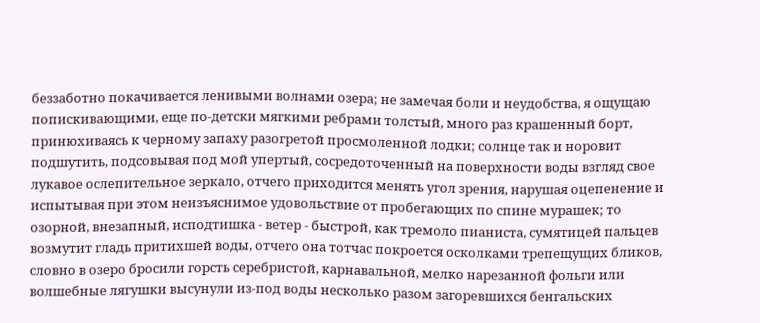беззаботно покачивается ленивыми волнами озера; не замечая боли и неудобства, я ощущаю попискивающими, еще по-детски мягкими ребрами толстый, много раз крашенный борт, принюхиваясь к черному запаху разогретой просмоленной лодки; солнце так и норовит подшутить, подсовывая под мой упертый, сосредоточенный на поверхности воды взгляд свое лукавое ослепительное зеркало, отчего приходится менять угол зрения, нарушая оцепенение и испытывая при этом неизъяснимое удовольствие от пробегающих по спине мурашек; то озорной, внезапный, исподтишка - ветер - быстрой, как тремоло пианиста, сумятицей пальцев возмутит гладь притихшей воды, отчего она тотчас покроется осколками трепещущих бликов, словно в озеро бросили горсть серебристой, карнавальной, мелко нарезанной фольги или волшебные лягушки высунули из-под воды несколько разом загоревшихся бенгальских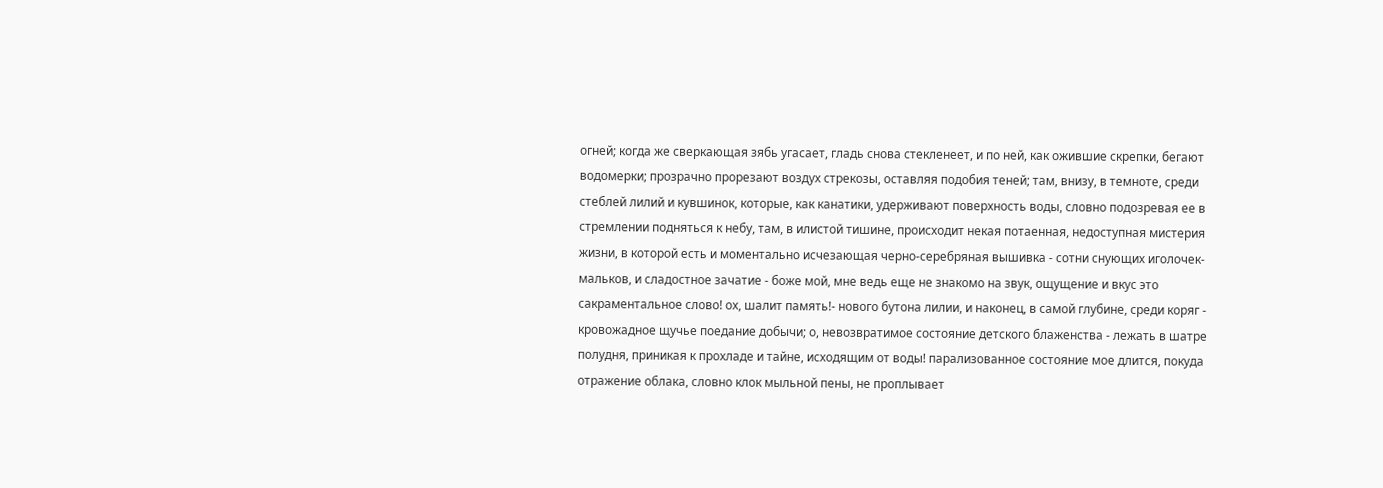огней; когда же сверкающая зябь угасает, гладь снова стекленеет, и по ней, как ожившие скрепки, бегают водомерки; прозрачно прорезают воздух стрекозы, оставляя подобия теней; там, внизу, в темноте, среди стеблей лилий и кувшинок, которые, как канатики, удерживают поверхность воды, словно подозревая ее в стремлении подняться к небу, там, в илистой тишине, происходит некая потаенная, недоступная мистерия жизни, в которой есть и моментально исчезающая черно-серебряная вышивка - сотни снующих иголочек-мальков, и сладостное зачатие - боже мой, мне ведь еще не знакомо на звук, ощущение и вкус это сакраментальное слово! ох, шалит память!- нового бутона лилии, и наконец, в самой глубине, среди коряг - кровожадное щучье поедание добычи; о, невозвратимое состояние детского блаженства - лежать в шатре полудня, приникая к прохладе и тайне, исходящим от воды! парализованное состояние мое длится, покуда отражение облака, словно клок мыльной пены, не проплывает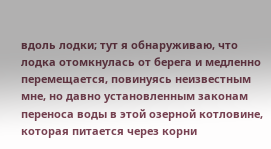вдоль лодки; тут я обнаруживаю, что лодка отомкнулась от берега и медленно перемещается, повинуясь неизвестным мне, но давно установленным законам переноса воды в этой озерной котловине, которая питается через корни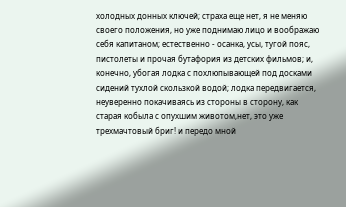холодных донных ключей; страха еще нет, я не меняю своего положения, но уже поднимаю лицо и воображаю себя капитаном; естественно - осанка, усы, тугой пояс, пистолеты и прочая бутафория из детских фильмов; и, конечно, убогая лодка с похлюпывающей под досками сидений тухлой скользкой водой; лодка передвигается, неуверенно покачиваясь из стороны в сторону, как старая кобыла с опухшим животом,нет, это уже трехмачтовый бриг! и передо мной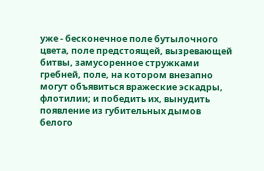уже - бесконечное поле бутылочного цвета, поле предстоящей, вызревающей битвы, замусоренное стружками гребней, поле, на котором внезапно могут объявиться вражеские эскадры, флотилии; и победить их, вынудить появление из губительных дымов белого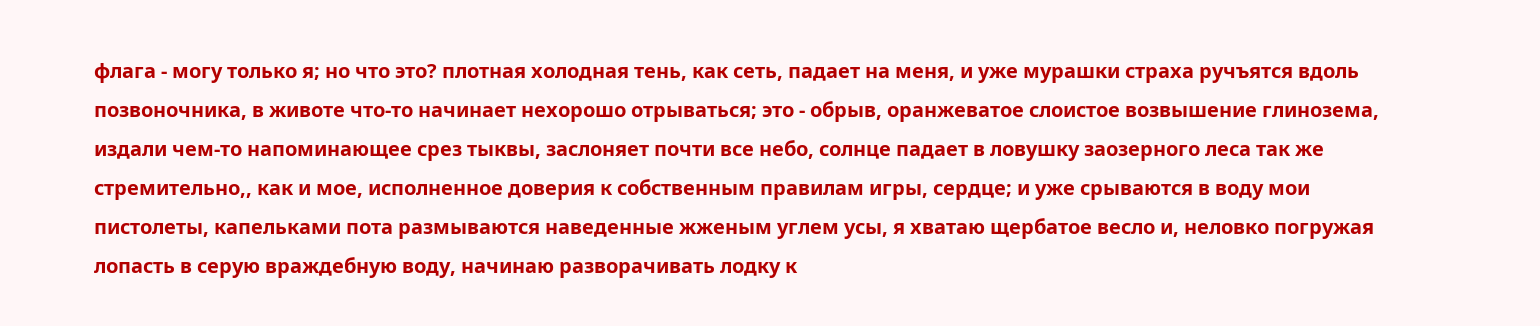флага - могу только я; но что это? плотная холодная тень, как сеть, падает на меня, и уже мурашки страха ручъятся вдоль позвоночника, в животе что-то начинает нехорошо отрываться; это - обрыв, оранжеватое слоистое возвышение глинозема, издали чем-то напоминающее срез тыквы, заслоняет почти все небо, солнце падает в ловушку заозерного леса так же стремительно,, как и мое, исполненное доверия к собственным правилам игры, сердце; и уже срываются в воду мои пистолеты, капельками пота размываются наведенные жженым углем усы, я хватаю щербатое весло и, неловко погружая лопасть в серую враждебную воду, начинаю разворачивать лодку к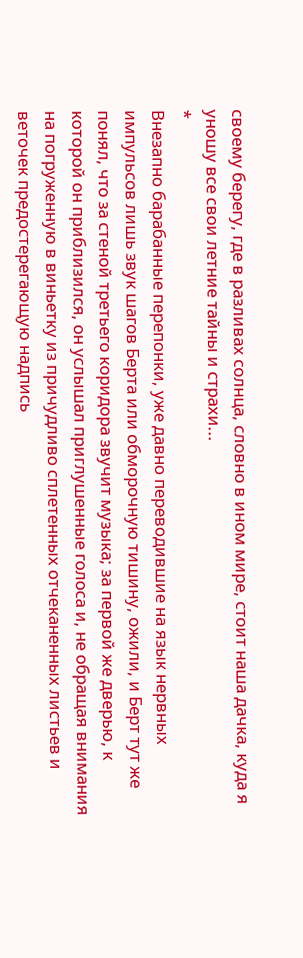своему берегу, где в разливах солнца, словно в ином мире, стоит наша дачка, куда я уношу все свои летние тайны и страхи...
*
Внезапно барабанные перепонки, уже давно переводившие на язык нервных импульсов лишь звук шагов Берта или обморочную тишину, ожили, и Берт тут же понял, что за стеной третьего коридора звучит музыка; за первой же дверью, к которой он приблизился, он услышал приглушенные голоса и, не обращая внимания на погруженную в виньетку из причудливо сплетенных отчеканенных листьев и веточек предостерегающую надпись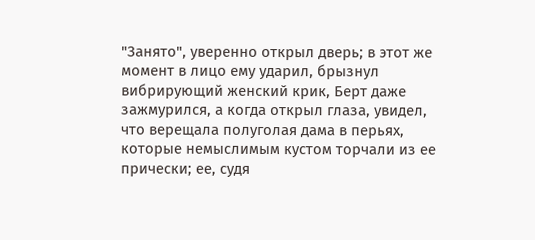"Занято", уверенно открыл дверь; в этот же момент в лицо ему ударил, брызнул вибрирующий женский крик, Берт даже зажмурился, а когда открыл глаза, увидел, что верещала полуголая дама в перьях, которые немыслимым кустом торчали из ее прически; ее, судя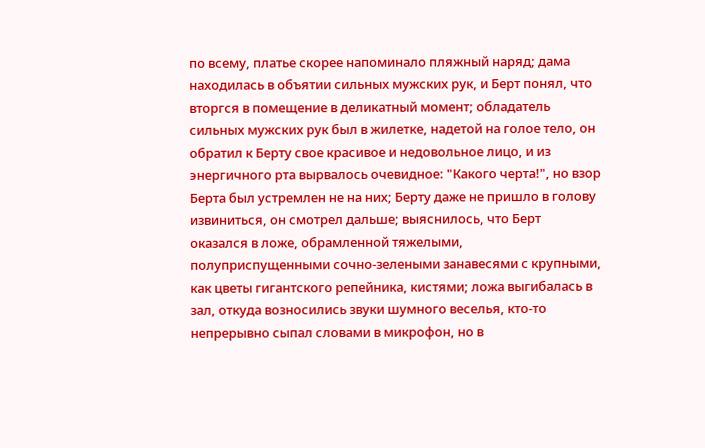по всему, платье скорее напоминало пляжный наряд; дама находилась в объятии сильных мужских рук, и Берт понял, что вторгся в помещение в деликатный момент; обладатель сильных мужских рук был в жилетке, надетой на голое тело, он обратил к Берту свое красивое и недовольное лицо, и из энергичного рта вырвалось очевидное: "Какого черта!", но взор Берта был устремлен не на них; Берту даже не пришло в голову извиниться, он смотрел дальше; выяснилось, что Берт оказался в ложе, обрамленной тяжелыми, полуприспущенными сочно-зелеными занавесями с крупными, как цветы гигантского репейника, кистями; ложа выгибалась в зал, откуда возносились звуки шумного веселья, кто-то непрерывно сыпал словами в микрофон, но в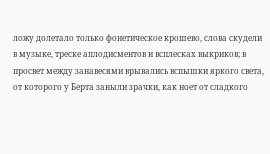ложу долетало только фонетическое крошево, слова скудели в музыке, треске аплодисментов и всплесках выкриков; в просвет между занавесями врывались вспышки яркого света, от которого у Берта заныли зрачки, как ноет от сладкого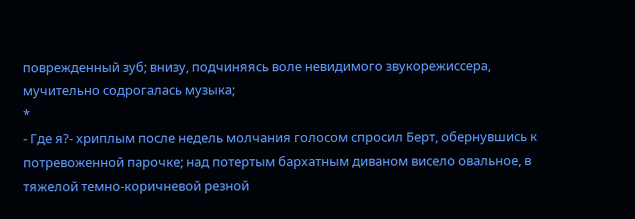поврежденный зуб; внизу, подчиняясь воле невидимого звукорежиссера, мучительно содрогалась музыка;
*
- Где я?- хриплым после недель молчания голосом спросил Берт, обернувшись к потревоженной парочке; над потертым бархатным диваном висело овальное, в тяжелой темно-коричневой резной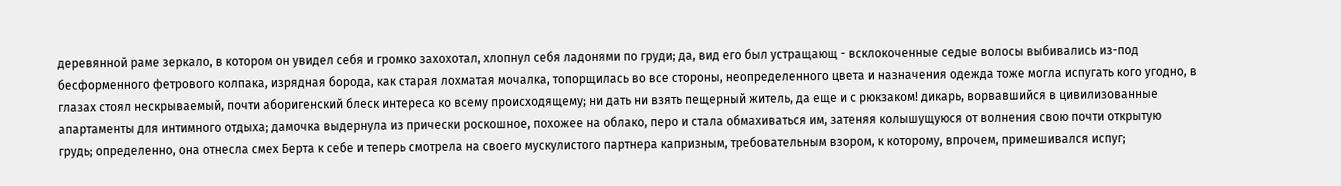деревянной раме зеркало, в котором он увидел себя и громко захохотал, хлопнул себя ладонями по груди; да, вид его был устращающ - всклокоченные седые волосы выбивались из-под бесформенного фетрового колпака, изрядная борода, как старая лохматая мочалка, топорщилась во все стороны, неопределенного цвета и назначения одежда тоже могла испугать кого угодно, в глазах стоял нескрываемый, почти аборигенский блеск интереса ко всему происходящему; ни дать ни взять пещерный житель, да еще и с рюкзаком! дикарь, ворвавшийся в цивилизованные апартаменты для интимного отдыха; дамочка выдернула из прически роскошное, похожее на облако, перо и стала обмахиваться им, затеняя колышущуюся от волнения свою почти открытую грудь; определенно, она отнесла смех Берта к себе и теперь смотрела на своего мускулистого партнера капризным, требовательным взором, к которому, впрочем, примешивался испуг;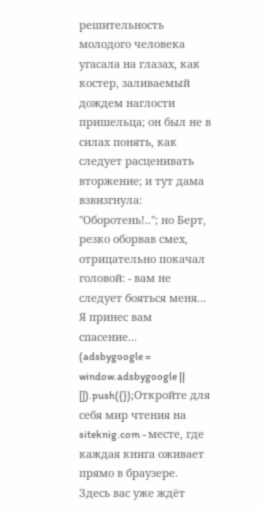решительность молодого человека угасала на глазах, как костер, заливаемый дождем наглости пришельца; он был не в силах понять, как следует расценивать вторжение; и тут дама взвизгнула: "Оборотень!.."; но Берт, резко оборвав смех, отрицательно покачал головой: - вам не следует бояться меня... Я принес вам спасение...
(adsbygoogle = window.adsbygoogle || []).push({});Откройте для себя мир чтения на siteknig.com - месте, где каждая книга оживает прямо в браузере. Здесь вас уже ждёт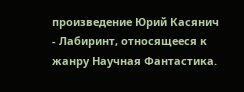произведение Юрий Касянич - Лабиринт, относящееся к жанру Научная Фантастика.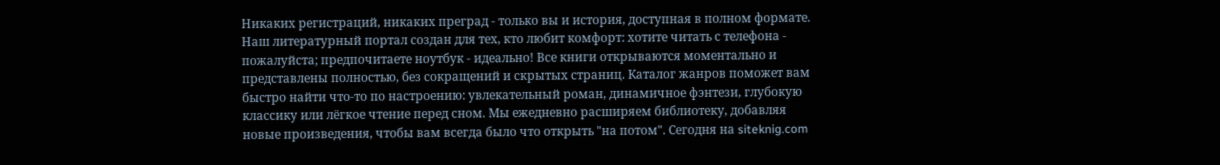Никаких регистраций, никаких преград - только вы и история, доступная в полном формате. Наш литературный портал создан для тех, кто любит комфорт: хотите читать с телефона - пожалуйста; предпочитаете ноутбук - идеально! Все книги открываются моментально и представлены полностью, без сокращений и скрытых страниц. Каталог жанров поможет вам быстро найти что-то по настроению: увлекательный роман, динамичное фэнтези, глубокую классику или лёгкое чтение перед сном. Мы ежедневно расширяем библиотеку, добавляя новые произведения, чтобы вам всегда было что открыть "на потом". Сегодня на siteknig.com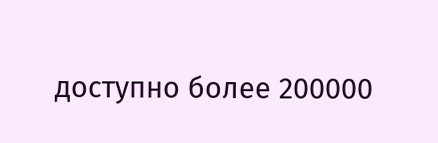доступно более 200000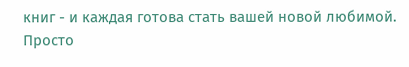книг - и каждая готова стать вашей новой любимой. Просто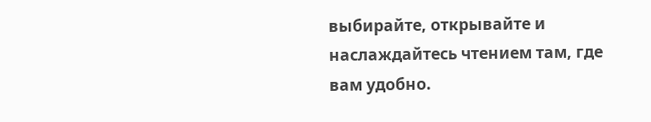выбирайте, открывайте и наслаждайтесь чтением там, где вам удобно.